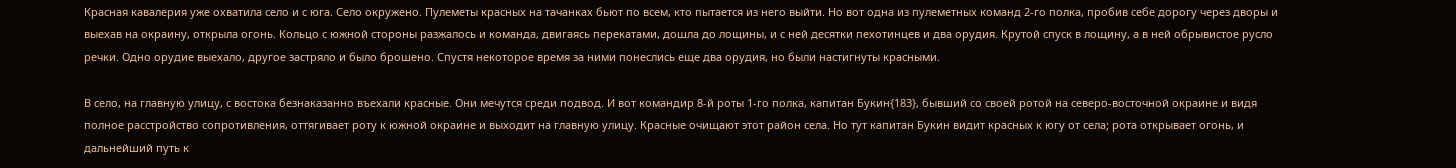Красная кавалерия уже охватила село и с юга. Село окружено. Пулеметы красных на тачанках бьют по всем, кто пытается из него выйти. Но вот одна из пулеметных команд 2-го полка, пробив себе дорогу через дворы и выехав на окраину, открыла огонь. Кольцо с южной стороны разжалось и команда, двигаясь перекатами, дошла до лощины, и с ней десятки пехотинцев и два орудия. Крутой спуск в лощину, а в ней обрывистое русло речки. Одно орудие выехало, другое застряло и было брошено. Спустя некоторое время за ними понеслись еще два орудия, но были настигнуты красными.

В село, на главную улицу, с востока безнаказанно въехали красные. Они мечутся среди подвод. И вот командир 8-й роты 1-го полка, капитан Букин{183}, бывший со своей ротой на северо-восточной окраине и видя полное расстройство сопротивления, оттягивает роту к южной окраине и выходит на главную улицу. Красные очищают этот район села. Но тут капитан Букин видит красных к югу от села; рота открывает огонь, и дальнейший путь к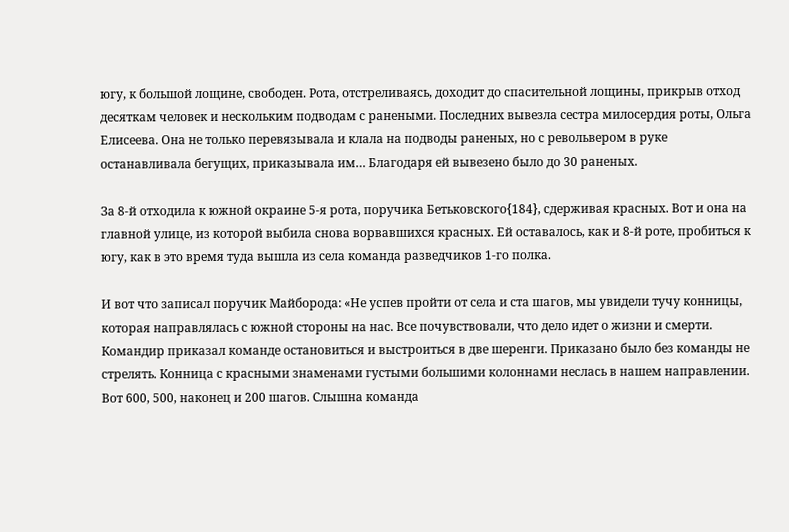югу, к большой лощине, свободен. Рота, отстреливаясь, доходит до спасительной лощины, прикрыв отход десяткам человек и нескольким подводам с ранеными. Последних вывезла сестра милосердия роты, Ольга Елисеева. Она не только перевязывала и клала на подводы раненых, но с револьвером в руке останавливала бегущих, приказывала им… Благодаря ей вывезено было до 30 раненых.

За 8-й отходила к южной окраине 5-я рота, поручика Бетьковского{184}, сдерживая красных. Вот и она на главной улице, из которой выбила снова ворвавшихся красных. Ей оставалось, как и 8-й роте, пробиться к югу, как в это время туда вышла из села команда разведчиков 1-го полка.

И вот что записал поручик Майборода: «Не успев пройти от села и ста шагов, мы увидели тучу конницы, которая направлялась с южной стороны на нас. Все почувствовали, что дело идет о жизни и смерти. Командир приказал команде остановиться и выстроиться в две шеренги. Приказано было без команды не стрелять. Конница с красными знаменами густыми большими колоннами неслась в нашем направлении. Вот 600, 500, наконец и 200 шагов. Слышна команда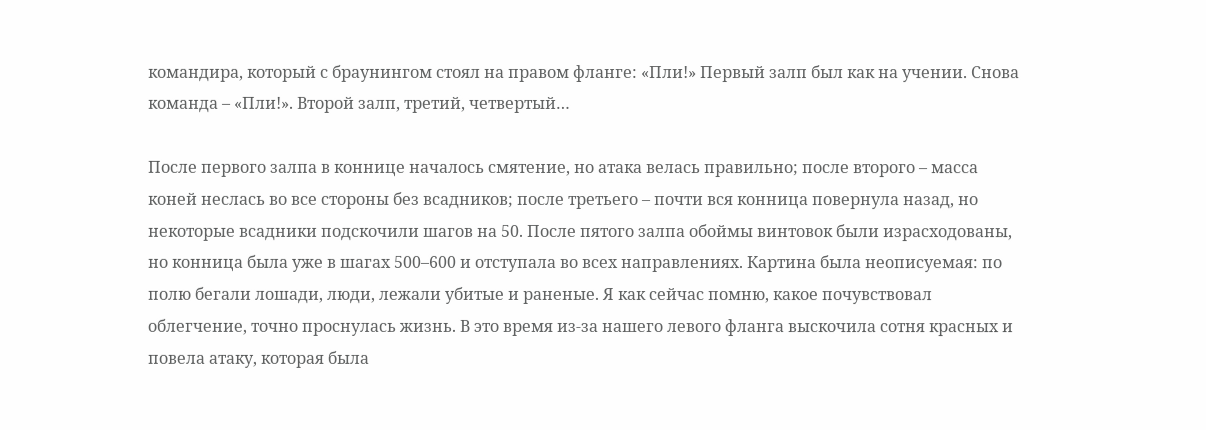командира, который с браунингом стоял на правом фланге: «Пли!» Первый залп был как на учении. Снова команда – «Пли!». Второй залп, третий, четвертый…

После первого залпа в коннице началось смятение, но атака велась правильно; после второго – масса коней неслась во все стороны без всадников; после третьего – почти вся конница повернула назад, но некоторые всадники подскочили шагов на 50. После пятого залпа обоймы винтовок были израсходованы, но конница была уже в шагах 500–600 и отступала во всех направлениях. Картина была неописуемая: по полю бегали лошади, люди, лежали убитые и раненые. Я как сейчас помню, какое почувствовал облегчение, точно проснулась жизнь. В это время из-за нашего левого фланга выскочила сотня красных и повела атаку, которая была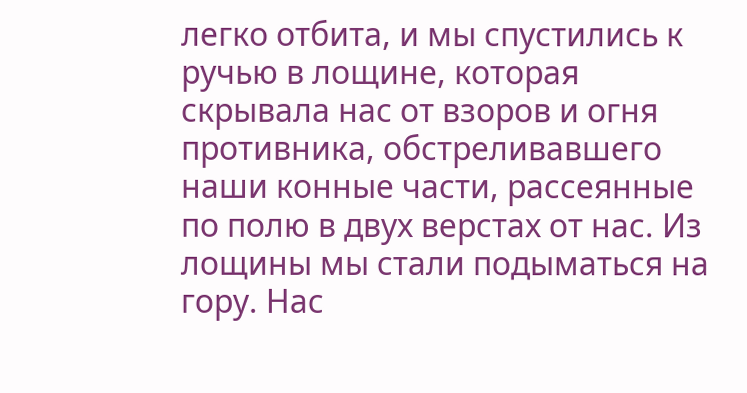легко отбита, и мы спустились к ручью в лощине, которая скрывала нас от взоров и огня противника, обстреливавшего наши конные части, рассеянные по полю в двух верстах от нас. Из лощины мы стали подыматься на гору. Нас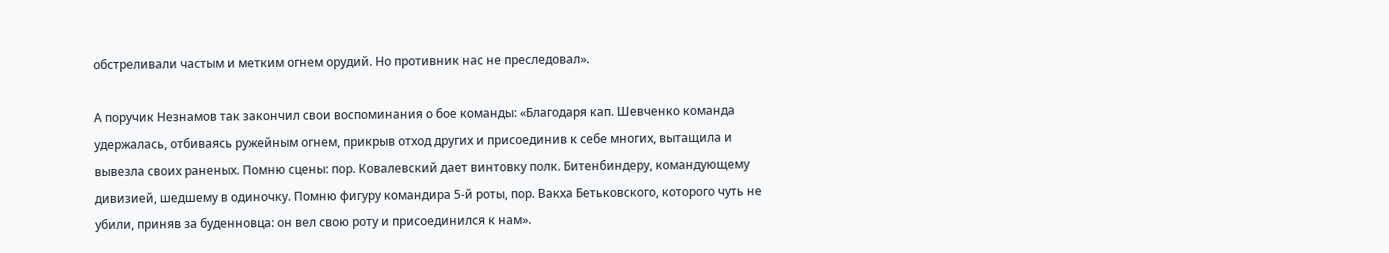обстреливали частым и метким огнем орудий. Но противник нас не преследовал».

А поручик Незнамов так закончил свои воспоминания о бое команды: «Благодаря кап. Шевченко команда удержалась, отбиваясь ружейным огнем, прикрыв отход других и присоединив к себе многих, вытащила и вывезла своих раненых. Помню сцены: пор. Ковалевский дает винтовку полк. Битенбиндеру, командующему дивизией, шедшему в одиночку. Помню фигуру командира 5-й роты, пор. Вакха Бетьковского, которого чуть не убили, приняв за буденновца: он вел свою роту и присоединился к нам».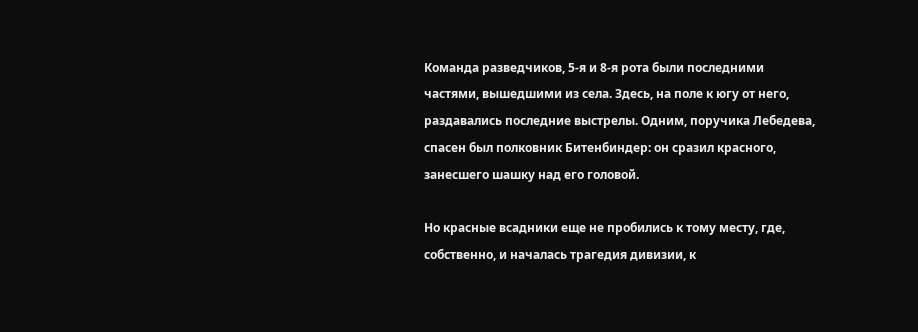Команда разведчиков, 5-я и 8-я рота были последними частями, вышедшими из села. Здесь, на поле к югу от него, раздавались последние выстрелы. Одним, поручика Лебедева, спасен был полковник Битенбиндер: он сразил красного, занесшего шашку над его головой.

Но красные всадники еще не пробились к тому месту, где, собственно, и началась трагедия дивизии, к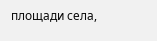площади села,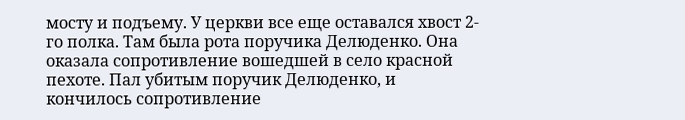мосту и подъему. У церкви все еще оставался хвост 2-го полка. Там была рота поручика Делюденко. Она оказала сопротивление вошедшей в село красной пехоте. Пал убитым поручик Делюденко, и кончилось сопротивление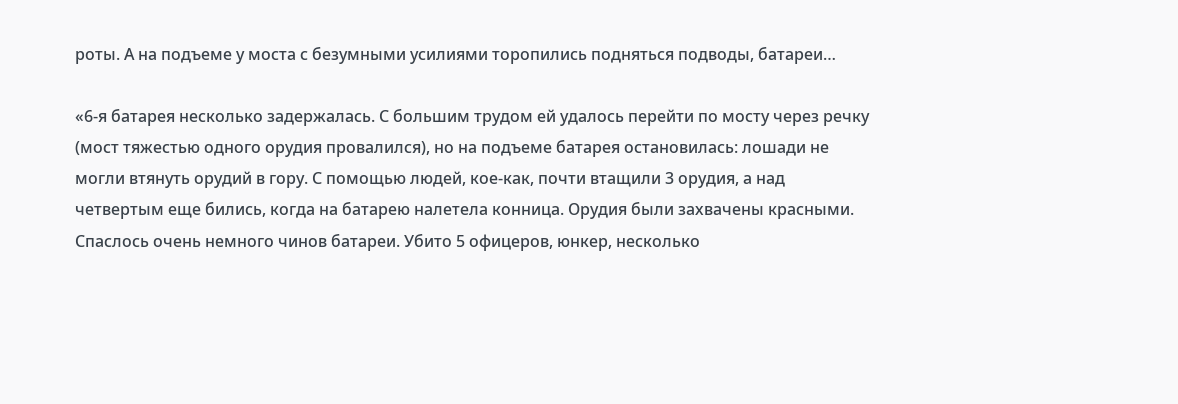роты. А на подъеме у моста с безумными усилиями торопились подняться подводы, батареи…

«6-я батарея несколько задержалась. С большим трудом ей удалось перейти по мосту через речку (мост тяжестью одного орудия провалился), но на подъеме батарея остановилась: лошади не могли втянуть орудий в гору. С помощью людей, кое-как, почти втащили 3 орудия, а над четвертым еще бились, когда на батарею налетела конница. Орудия были захвачены красными. Спаслось очень немного чинов батареи. Убито 5 офицеров, юнкер, несколько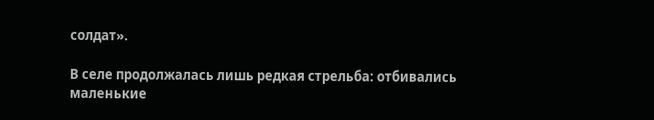солдат».

В селе продолжалась лишь редкая стрельба: отбивались маленькие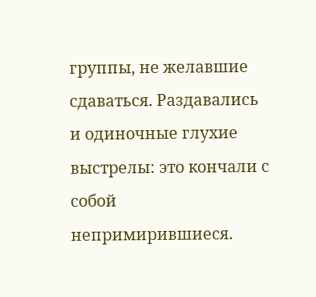группы, не желавшие сдаваться. Раздавались и одиночные глухие выстрелы: это кончали с собой непримирившиеся.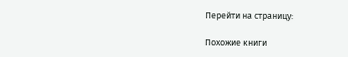Перейти на страницу:

Похожие книги